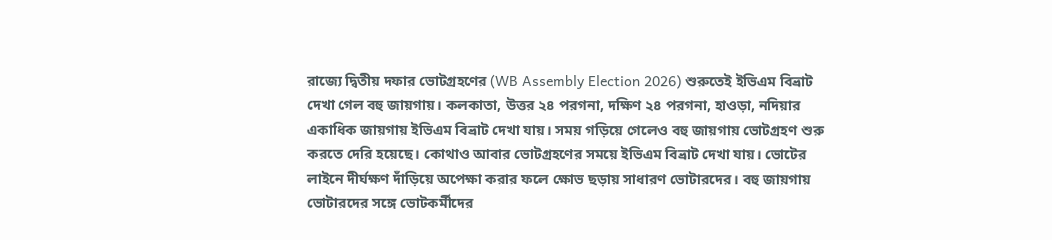রাজ্যে দ্বিতীয় দফার ভোটগ্রহণের (WB Assembly Election 2026) শুরুতেই ইভিএম বিভ্রাট দেখা গেল বহু জায়গায়। কলকাতা, উত্তর ২৪ পরগনা, দক্ষিণ ২৪ পরগনা, হাওড়া, নদিয়ার একাধিক জায়গায় ইভিএম বিভ্রাট দেখা যায়। সময় গড়িয়ে গেলেও বহু জায়গায় ভোটগ্রহণ শুরু করতে দেরি হয়েছে। কোথাও আবার ভোটগ্রহণের সময়ে ইভিএম বিভ্রাট দেখা যায়। ভোটের লাইনে দীর্ঘক্ষণ দাঁড়িয়ে অপেক্ষা করার ফলে ক্ষোভ ছড়ায় সাধারণ ভোটারদের। বহু জায়গায় ভোটারদের সঙ্গে ভোটকর্মীদের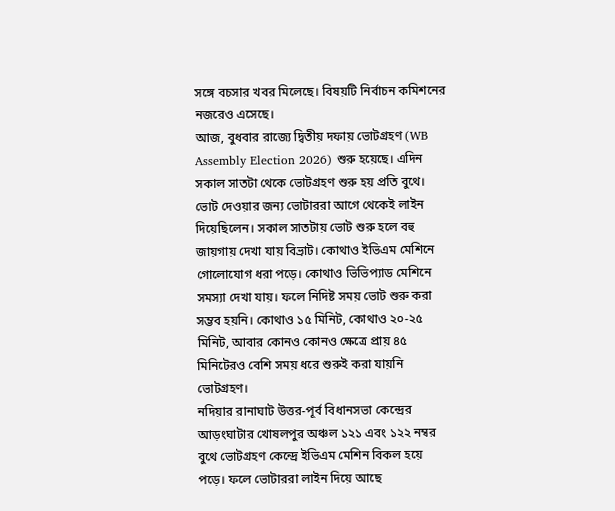সঙ্গে বচসার খবর মিলেছে। বিষয়টি নির্বাচন কমিশনের নজরেও এসেছে।
আজ, বুধবার রাজ্যে দ্বিতীয় দফায় ভোটগ্রহণ (WB Assembly Election 2026) শুরু হয়েছে। এদিন সকাল সাতটা থেকে ভোটগ্রহণ শুরু হয় প্রতি বুথে। ভোট দেওয়ার জন্য ভোটাররা আগে থেকেই লাইন দিয়েছিলেন। সকাল সাতটায় ভোট শুরু হলে বহু জায়গায় দেখা যায় বিভ্রাট। কোথাও ইভিএম মেশিনে গোলোযোগ ধরা পড়ে। কোথাও ভিভিপ্যাড মেশিনে সমস্যা দেখা যায়। ফলে নিদিষ্ট সময় ভোট শুরু করা সম্ভব হয়নি। কোথাও ১৫ মিনিট, কোথাও ২০-২৫ মিনিট, আবার কোনও কোনও ক্ষেত্রে প্রায় ৪৫ মিনিটেরও বেশি সময় ধরে শুরুই করা যায়নি ভোটগ্রহণ।
নদিয়ার রানাঘাট উত্তর-পূর্ব বিধানসভা কেন্দ্রের আড়ংঘাটার খোষলপুর অঞ্চল ১২১ এবং ১২২ নম্বর বুথে ভোটগ্রহণ কেন্দ্রে ইভিএম মেশিন বিকল হয়ে পড়ে। ফলে ভোটাররা লাইন দিয়ে আছে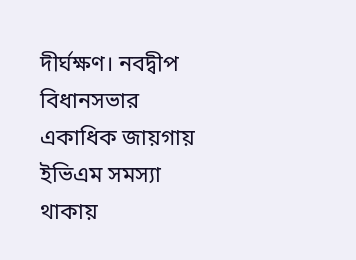দীর্ঘক্ষণ। নবদ্বীপ বিধানসভার একাধিক জায়গায় ইভিএম সমস্যা থাকায়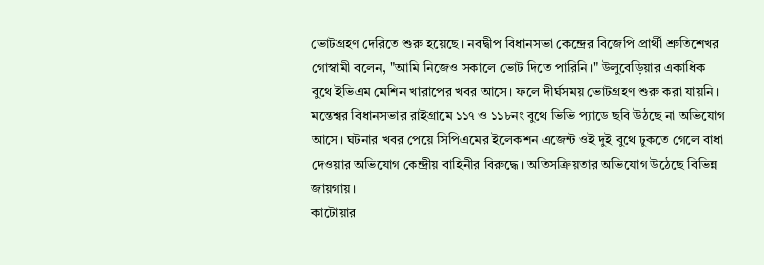ভোটগ্রহণ দেরিতে শুরু হয়েছে। নবদ্বীপ বিধানসভা কেন্দ্রের বিজেপি প্রার্থী শ্রুতিশেখর গোস্বামী বলেন, "আমি নিজেও সকালে ভোট দিতে পারিনি।" উলুবেড়িয়ার একাধিক বুথে ইভিএম মেশিন খারাপের খবর আসে। ফলে দীর্ঘসময় ভোটগ্রহণ শুরু করা যায়নি। মন্তেশ্বর বিধানসভার রাইগ্রামে ১১৭ ও ১১৮নং বুথে ভিভি প্যাডে ছবি উঠছে না অভিযোগ আসে। ঘটনার খবর পেয়ে সিপিএমের ইলেকশন এজেন্ট ওই দুই বুথে ঢুকতে গেলে বাধা দেওয়ার অভিযোগ কেন্দ্রীয় বাহিনীর বিরুদ্ধে। অতিসক্রিয়তার অভিযোগ উঠেছে বিভিন্ন জায়গায়।
কাটোয়ার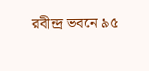রবীন্দ্র ভবনে ৯৫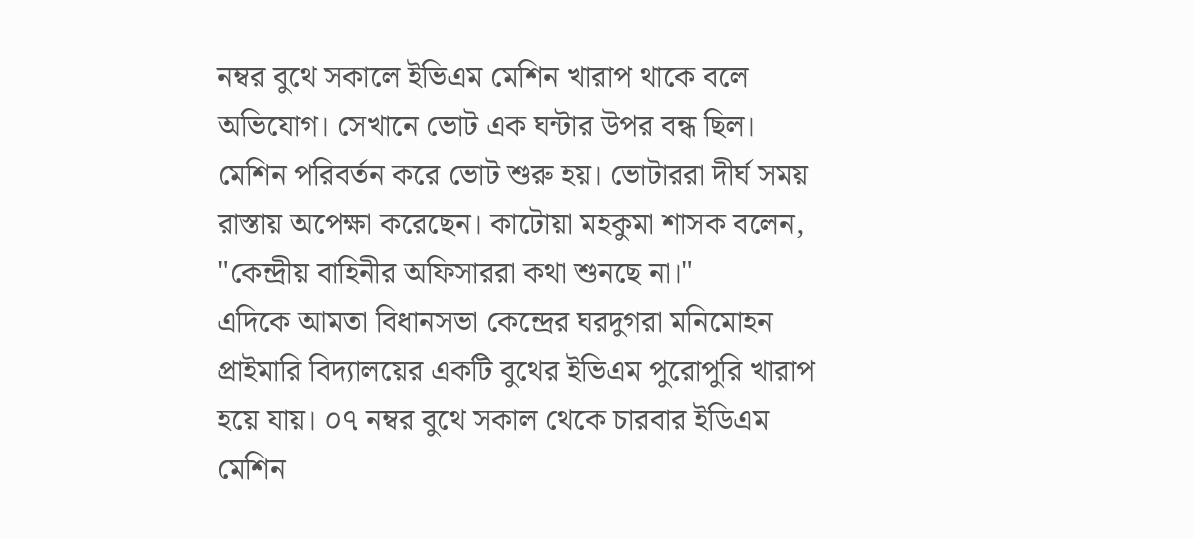নম্বর বুথে সকালে ইভিএম মেশিন খারাপ থাকে বলে অভিযোগ। সেখানে ভোট এক ঘন্টার উপর বন্ধ ছিল। মেশিন পরিবর্তন করে ভোট শুরু হয়। ভোটাররা দীর্ঘ সময় রাস্তায় অপেক্ষা করেছেন। কাটোয়া মহকুমা শাসক বলেন, "কেন্দ্রীয় বাহিনীর অফিসাররা কথা শুনছে না।"
এদিকে আমতা বিধানসভা কেন্দ্রের ঘরদুগরা মনিমোহন প্রাইমারি বিদ্যালয়ের একটি বুথের ইভিএম পুরোপুরি খারাপ হয়ে যায়। ০৭ নম্বর বুথে সকাল থেকে চারবার ইডিএম মেশিন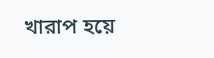খারাপ হয়ে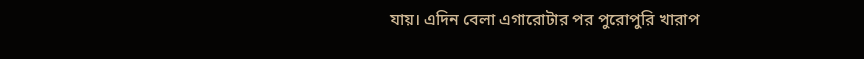যায়। এদিন বেলা এগারোটার পর পুরোপুরি খারাপ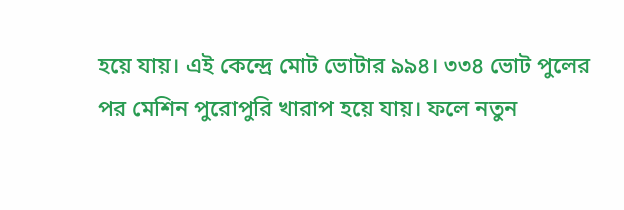হয়ে যায়। এই কেন্দ্রে মোট ভোটার ৯৯৪। ৩৩৪ ভোট পুলের পর মেশিন পুরোপুরি খারাপ হয়ে যায়। ফলে নতুন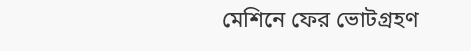মেশিনে ফের ভোটগ্রহণ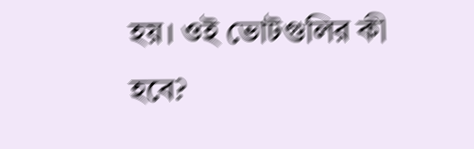হয়। ওই ভোটগুলির কী হবে?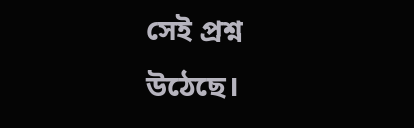সেই প্রশ্ন উঠেছে।